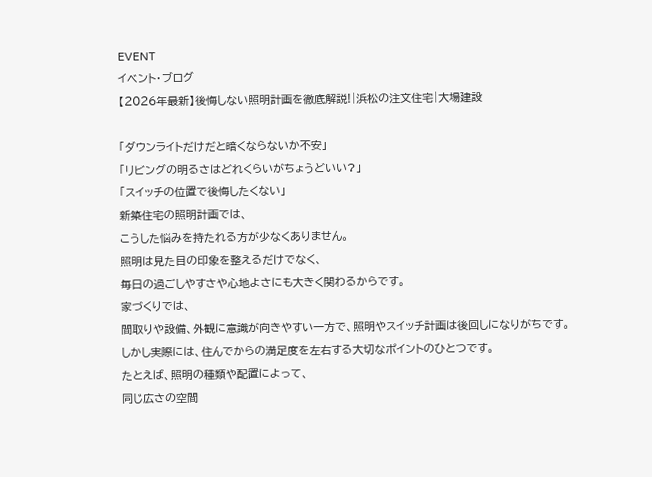EVENT
イベント・ブログ
【2026年最新】後悔しない照明計画を徹底解説!|浜松の注文住宅|大場建設

「ダウンライトだけだと暗くならないか不安」
「リビングの明るさはどれくらいがちょうどいい?」
「スイッチの位置で後悔したくない」
新築住宅の照明計画では、
こうした悩みを持たれる方が少なくありません。
照明は見た目の印象を整えるだけでなく、
毎日の過ごしやすさや心地よさにも大きく関わるからです。
家づくりでは、
間取りや設備、外観に意識が向きやすい一方で、照明やスイッチ計画は後回しになりがちです。
しかし実際には、住んでからの満足度を左右する大切なポイントのひとつです。
たとえば、照明の種類や配置によって、
同じ広さの空間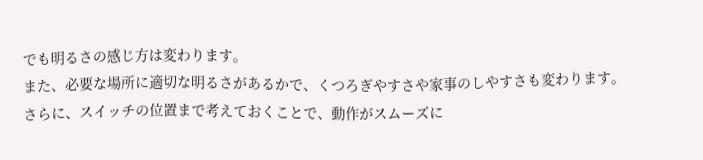でも明るさの感じ方は変わります。
また、必要な場所に適切な明るさがあるかで、くつろぎやすさや家事のしやすさも変わります。
さらに、スイッチの位置まで考えておくことで、動作がスムーズに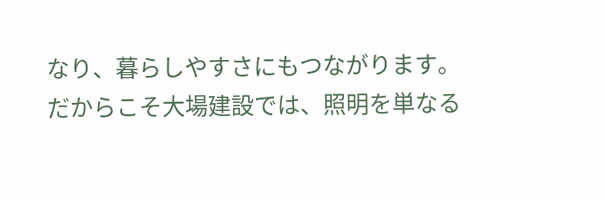なり、暮らしやすさにもつながります。
だからこそ大場建設では、照明を単なる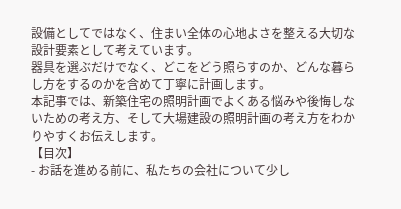設備としてではなく、住まい全体の心地よさを整える大切な設計要素として考えています。
器具を選ぶだけでなく、どこをどう照らすのか、どんな暮らし方をするのかを含めて丁寧に計画します。
本記事では、新築住宅の照明計画でよくある悩みや後悔しないための考え方、そして大場建設の照明計画の考え方をわかりやすくお伝えします。
【目次】
- お話を進める前に、私たちの会社について少し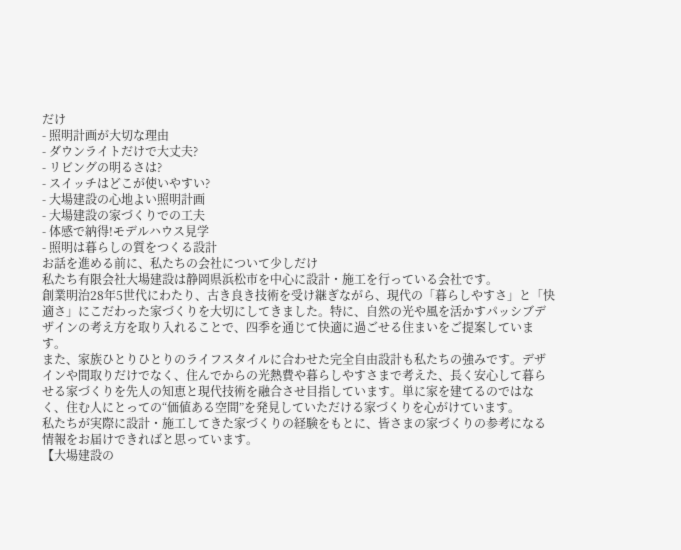だけ
- 照明計画が大切な理由
- ダウンライトだけで大丈夫?
- リビングの明るさは?
- スイッチはどこが使いやすい?
- 大場建設の心地よい照明計画
- 大場建設の家づくりでの工夫
- 体感で納得!モデルハウス見学
- 照明は暮らしの質をつくる設計
お話を進める前に、私たちの会社について少しだけ
私たち有限会社大場建設は静岡県浜松市を中心に設計・施工を行っている会社です。
創業明治28年5世代にわたり、古き良き技術を受け継ぎながら、現代の「暮らしやすさ」と「快適さ」にこだわった家づくりを大切にしてきました。特に、自然の光や風を活かすパッシブデザインの考え方を取り入れることで、四季を通じて快適に過ごせる住まいをご提案しています。
また、家族ひとりひとりのライフスタイルに合わせた完全自由設計も私たちの強みです。デザインや間取りだけでなく、住んでからの光熱費や暮らしやすさまで考えた、長く安心して暮らせる家づくりを先人の知恵と現代技術を融合させ目指しています。単に家を建てるのではなく、住む人にとっての“価値ある空間”を発見していただける家づくりを心がけています。
私たちが実際に設計・施工してきた家づくりの経験をもとに、皆さまの家づくりの参考になる情報をお届けできればと思っています。
【大場建設の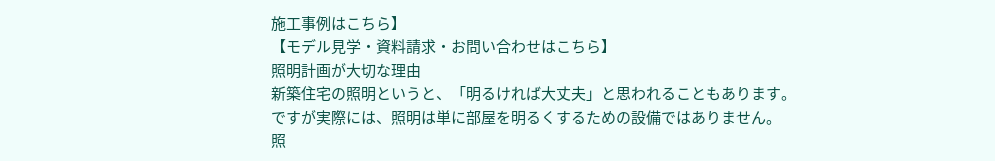施工事例はこちら】
【モデル見学・資料請求・お問い合わせはこちら】
照明計画が大切な理由
新築住宅の照明というと、「明るければ大丈夫」と思われることもあります。
ですが実際には、照明は単に部屋を明るくするための設備ではありません。
照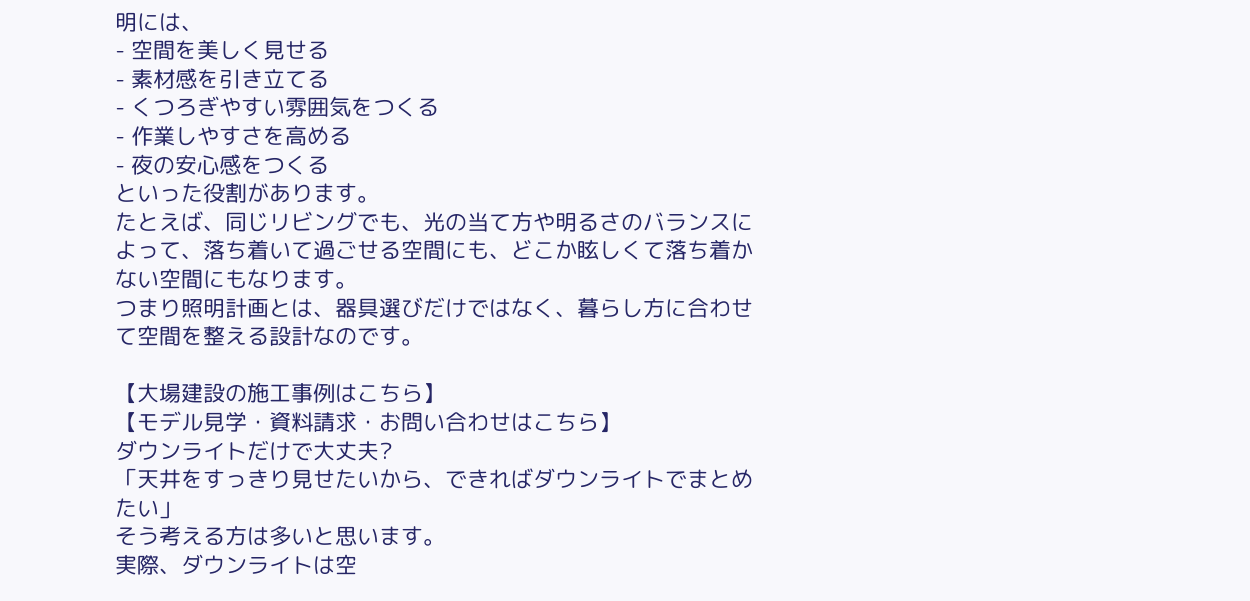明には、
- 空間を美しく見せる
- 素材感を引き立てる
- くつろぎやすい雰囲気をつくる
- 作業しやすさを高める
- 夜の安心感をつくる
といった役割があります。
たとえば、同じリビングでも、光の当て方や明るさのバランスによって、落ち着いて過ごせる空間にも、どこか眩しくて落ち着かない空間にもなります。
つまり照明計画とは、器具選びだけではなく、暮らし方に合わせて空間を整える設計なのです。

【大場建設の施工事例はこちら】
【モデル見学・資料請求・お問い合わせはこちら】
ダウンライトだけで大丈夫?
「天井をすっきり見せたいから、できればダウンライトでまとめたい」
そう考える方は多いと思います。
実際、ダウンライトは空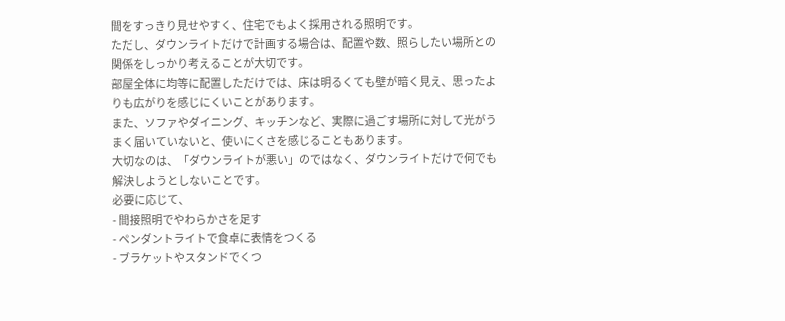間をすっきり見せやすく、住宅でもよく採用される照明です。
ただし、ダウンライトだけで計画する場合は、配置や数、照らしたい場所との関係をしっかり考えることが大切です。
部屋全体に均等に配置しただけでは、床は明るくても壁が暗く見え、思ったよりも広がりを感じにくいことがあります。
また、ソファやダイニング、キッチンなど、実際に過ごす場所に対して光がうまく届いていないと、使いにくさを感じることもあります。
大切なのは、「ダウンライトが悪い」のではなく、ダウンライトだけで何でも解決しようとしないことです。
必要に応じて、
- 間接照明でやわらかさを足す
- ペンダントライトで食卓に表情をつくる
- ブラケットやスタンドでくつ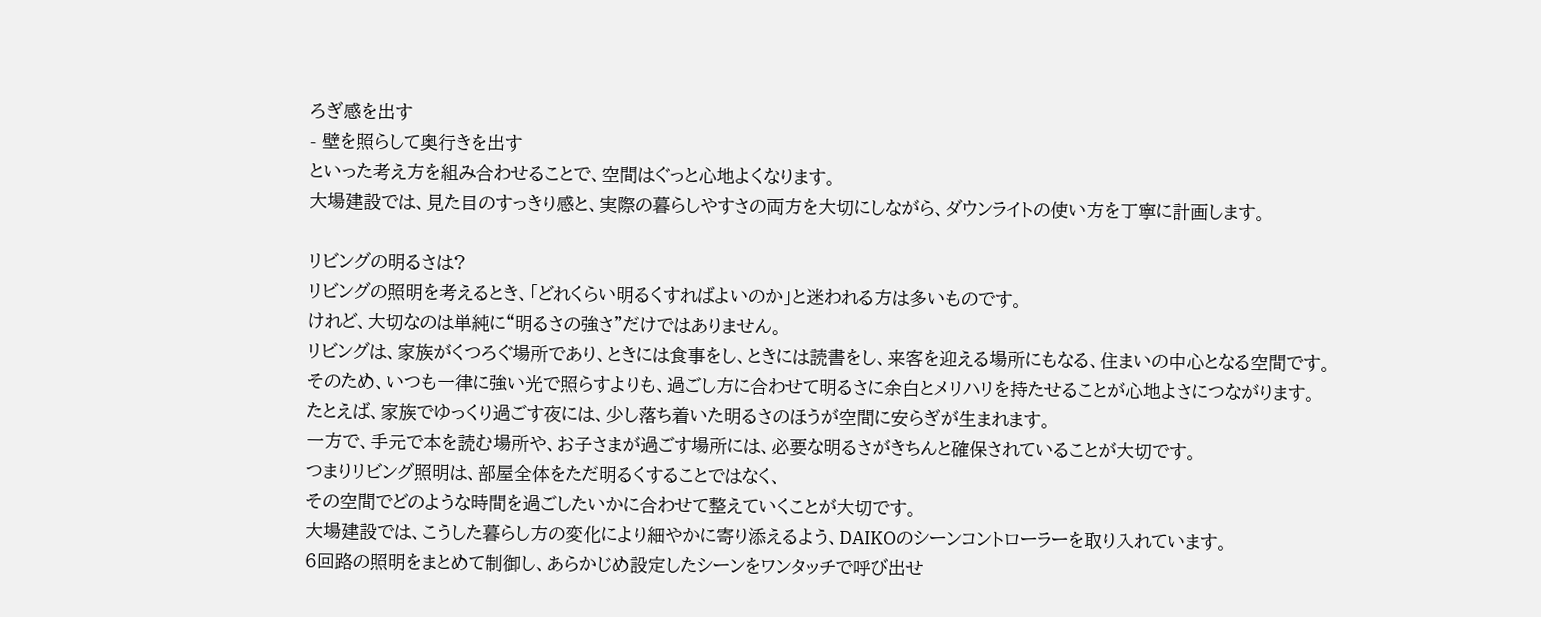ろぎ感を出す
- 壁を照らして奥行きを出す
といった考え方を組み合わせることで、空間はぐっと心地よくなります。
大場建設では、見た目のすっきり感と、実際の暮らしやすさの両方を大切にしながら、ダウンライトの使い方を丁寧に計画します。

リビングの明るさは?
リビングの照明を考えるとき、「どれくらい明るくすればよいのか」と迷われる方は多いものです。
けれど、大切なのは単純に“明るさの強さ”だけではありません。
リビングは、家族がくつろぐ場所であり、ときには食事をし、ときには読書をし、来客を迎える場所にもなる、住まいの中心となる空間です。
そのため、いつも一律に強い光で照らすよりも、過ごし方に合わせて明るさに余白とメリハリを持たせることが心地よさにつながります。
たとえば、家族でゆっくり過ごす夜には、少し落ち着いた明るさのほうが空間に安らぎが生まれます。
一方で、手元で本を読む場所や、お子さまが過ごす場所には、必要な明るさがきちんと確保されていることが大切です。
つまりリビング照明は、部屋全体をただ明るくすることではなく、
その空間でどのような時間を過ごしたいかに合わせて整えていくことが大切です。
大場建設では、こうした暮らし方の変化により細やかに寄り添えるよう、DAIKOのシーンコントローラーを取り入れています。
6回路の照明をまとめて制御し、あらかじめ設定したシーンをワンタッチで呼び出せ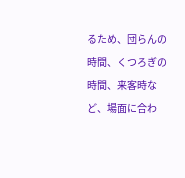るため、団らんの時間、くつろぎの時間、来客時など、場面に合わ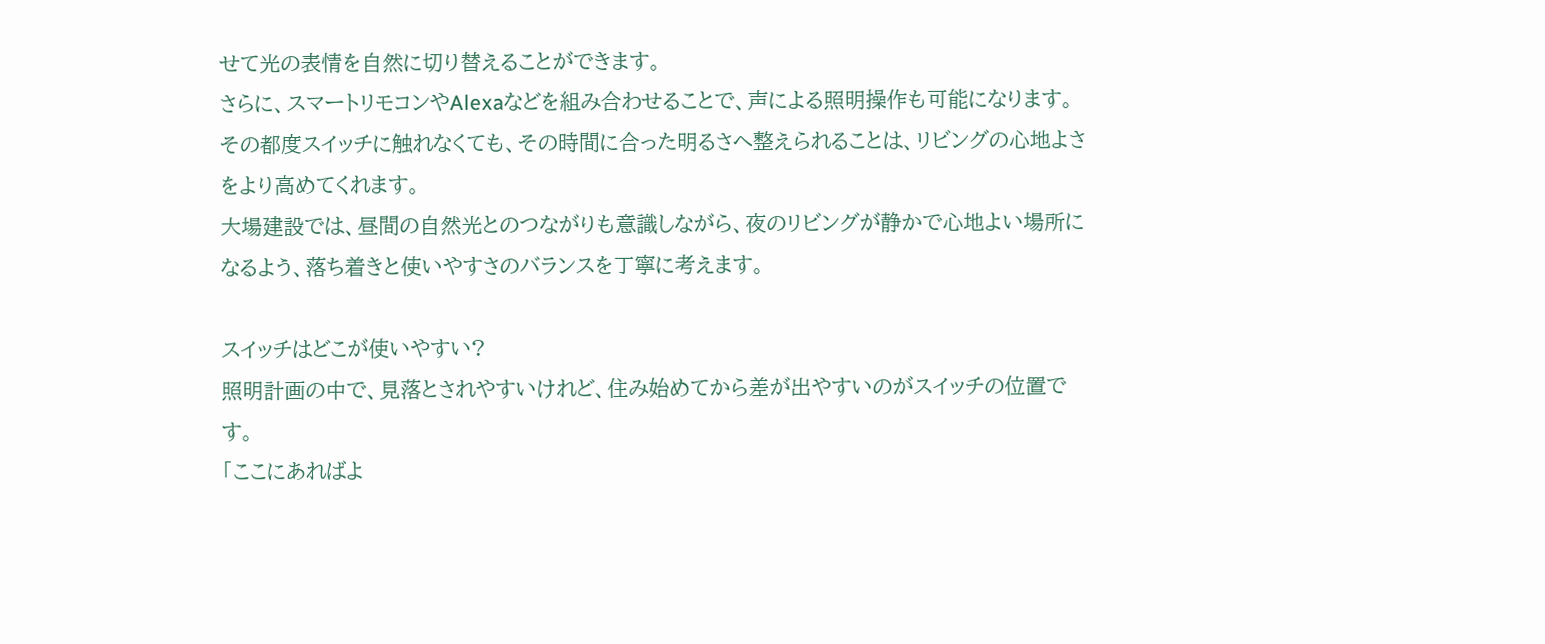せて光の表情を自然に切り替えることができます。
さらに、スマートリモコンやAlexaなどを組み合わせることで、声による照明操作も可能になります。
その都度スイッチに触れなくても、その時間に合った明るさへ整えられることは、リビングの心地よさをより高めてくれます。
大場建設では、昼間の自然光とのつながりも意識しながら、夜のリビングが静かで心地よい場所になるよう、落ち着きと使いやすさのバランスを丁寧に考えます。

スイッチはどこが使いやすい?
照明計画の中で、見落とされやすいけれど、住み始めてから差が出やすいのがスイッチの位置です。
「ここにあればよ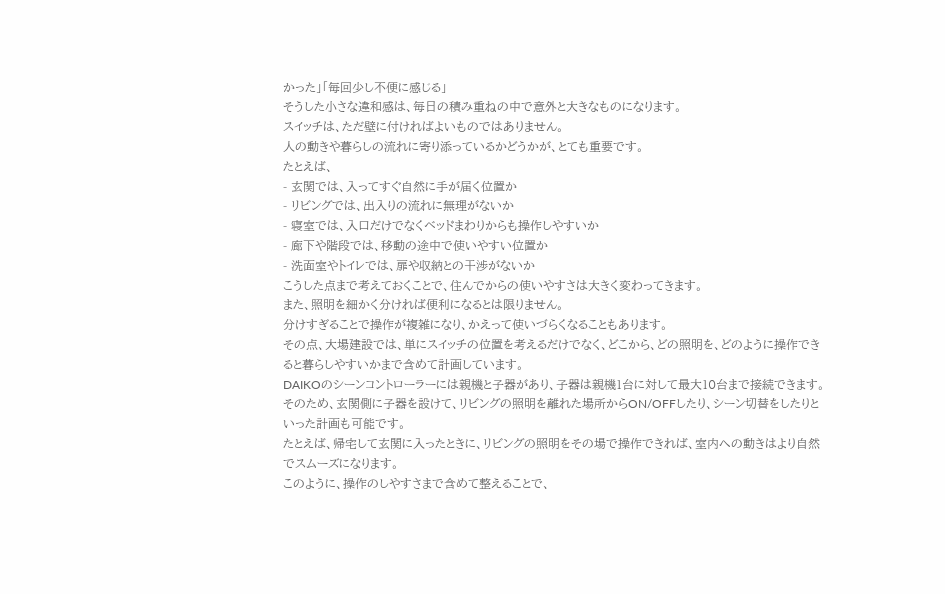かった」「毎回少し不便に感じる」
そうした小さな違和感は、毎日の積み重ねの中で意外と大きなものになります。
スイッチは、ただ壁に付ければよいものではありません。
人の動きや暮らしの流れに寄り添っているかどうかが、とても重要です。
たとえば、
- 玄関では、入ってすぐ自然に手が届く位置か
- リビングでは、出入りの流れに無理がないか
- 寝室では、入口だけでなくベッドまわりからも操作しやすいか
- 廊下や階段では、移動の途中で使いやすい位置か
- 洗面室やトイレでは、扉や収納との干渉がないか
こうした点まで考えておくことで、住んでからの使いやすさは大きく変わってきます。
また、照明を細かく分ければ便利になるとは限りません。
分けすぎることで操作が複雑になり、かえって使いづらくなることもあります。
その点、大場建設では、単にスイッチの位置を考えるだけでなく、どこから、どの照明を、どのように操作できると暮らしやすいかまで含めて計画しています。
DAIKOのシーンコントローラーには親機と子器があり、子器は親機1台に対して最大10台まで接続できます。そのため、玄関側に子器を設けて、リビングの照明を離れた場所からON/OFFしたり、シーン切替をしたりといった計画も可能です。
たとえば、帰宅して玄関に入ったときに、リビングの照明をその場で操作できれば、室内への動きはより自然でスムーズになります。
このように、操作のしやすさまで含めて整えることで、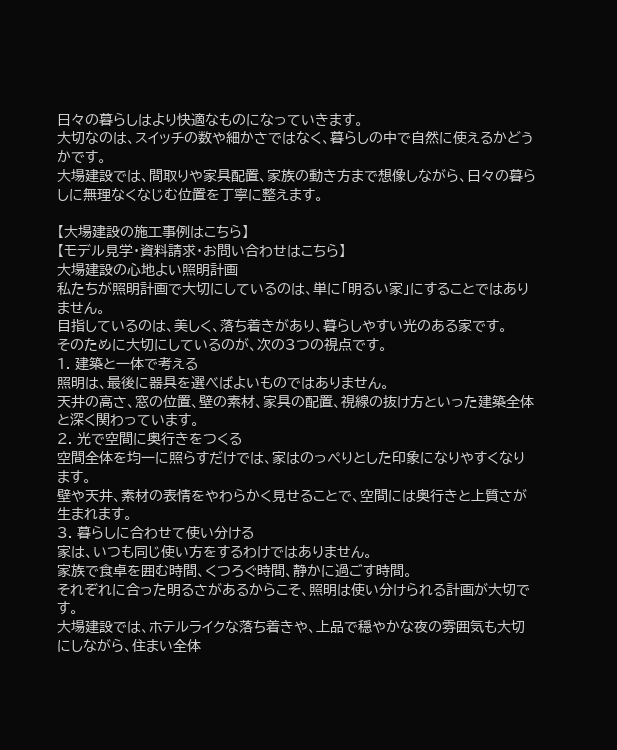日々の暮らしはより快適なものになっていきます。
大切なのは、スイッチの数や細かさではなく、暮らしの中で自然に使えるかどうかです。
大場建設では、間取りや家具配置、家族の動き方まで想像しながら、日々の暮らしに無理なくなじむ位置を丁寧に整えます。

【大場建設の施工事例はこちら】
【モデル見学・資料請求・お問い合わせはこちら】
大場建設の心地よい照明計画
私たちが照明計画で大切にしているのは、単に「明るい家」にすることではありません。
目指しているのは、美しく、落ち着きがあり、暮らしやすい光のある家です。
そのために大切にしているのが、次の3つの視点です。
1. 建築と一体で考える
照明は、最後に器具を選べばよいものではありません。
天井の高さ、窓の位置、壁の素材、家具の配置、視線の抜け方といった建築全体と深く関わっています。
2. 光で空間に奥行きをつくる
空間全体を均一に照らすだけでは、家はのっぺりとした印象になりやすくなります。
壁や天井、素材の表情をやわらかく見せることで、空間には奥行きと上質さが生まれます。
3. 暮らしに合わせて使い分ける
家は、いつも同じ使い方をするわけではありません。
家族で食卓を囲む時間、くつろぐ時間、静かに過ごす時間。
それぞれに合った明るさがあるからこそ、照明は使い分けられる計画が大切です。
大場建設では、ホテルライクな落ち着きや、上品で穏やかな夜の雰囲気も大切にしながら、住まい全体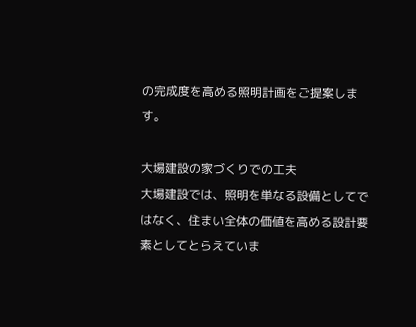の完成度を高める照明計画をご提案します。

大場建設の家づくりでの工夫
大場建設では、照明を単なる設備としてではなく、住まい全体の価値を高める設計要素としてとらえていま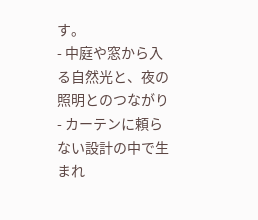す。
- 中庭や窓から入る自然光と、夜の照明とのつながり
- カーテンに頼らない設計の中で生まれ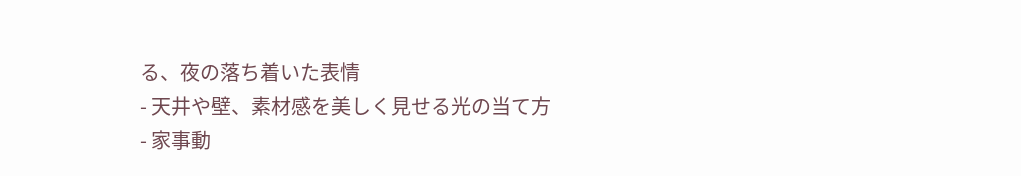る、夜の落ち着いた表情
- 天井や壁、素材感を美しく見せる光の当て方
- 家事動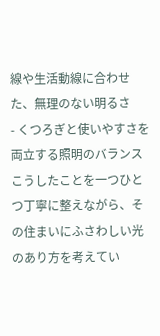線や生活動線に合わせた、無理のない明るさ
- くつろぎと使いやすさを両立する照明のバランス
こうしたことを一つひとつ丁寧に整えながら、その住まいにふさわしい光のあり方を考えてい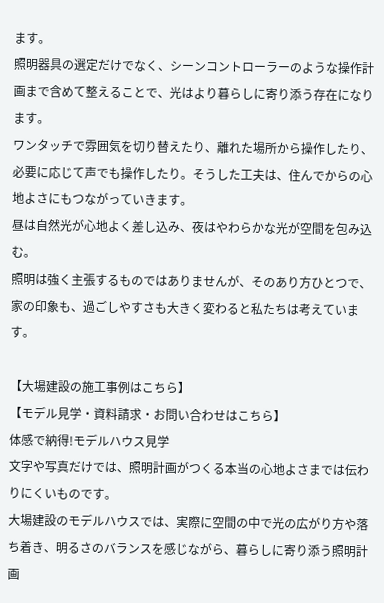ます。
照明器具の選定だけでなく、シーンコントローラーのような操作計画まで含めて整えることで、光はより暮らしに寄り添う存在になります。
ワンタッチで雰囲気を切り替えたり、離れた場所から操作したり、必要に応じて声でも操作したり。そうした工夫は、住んでからの心地よさにもつながっていきます。
昼は自然光が心地よく差し込み、夜はやわらかな光が空間を包み込む。
照明は強く主張するものではありませんが、そのあり方ひとつで、家の印象も、過ごしやすさも大きく変わると私たちは考えています。

【大場建設の施工事例はこちら】
【モデル見学・資料請求・お問い合わせはこちら】
体感で納得!モデルハウス見学
文字や写真だけでは、照明計画がつくる本当の心地よさまでは伝わりにくいものです。
大場建設のモデルハウスでは、実際に空間の中で光の広がり方や落ち着き、明るさのバランスを感じながら、暮らしに寄り添う照明計画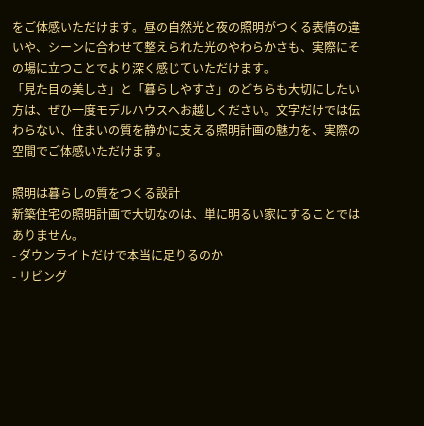をご体感いただけます。昼の自然光と夜の照明がつくる表情の違いや、シーンに合わせて整えられた光のやわらかさも、実際にその場に立つことでより深く感じていただけます。
「見た目の美しさ」と「暮らしやすさ」のどちらも大切にしたい方は、ぜひ一度モデルハウスへお越しください。文字だけでは伝わらない、住まいの質を静かに支える照明計画の魅力を、実際の空間でご体感いただけます。

照明は暮らしの質をつくる設計
新築住宅の照明計画で大切なのは、単に明るい家にすることではありません。
- ダウンライトだけで本当に足りるのか
- リビング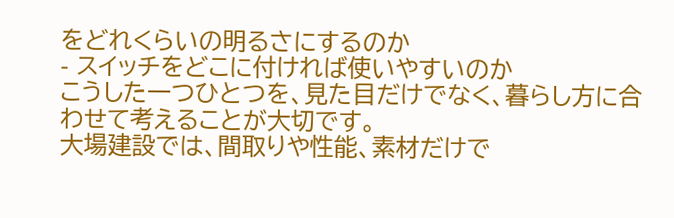をどれくらいの明るさにするのか
- スイッチをどこに付ければ使いやすいのか
こうした一つひとつを、見た目だけでなく、暮らし方に合わせて考えることが大切です。
大場建設では、間取りや性能、素材だけで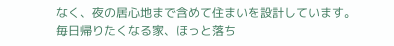なく、夜の居心地まで含めて住まいを設計しています。
毎日帰りたくなる家、ほっと落ち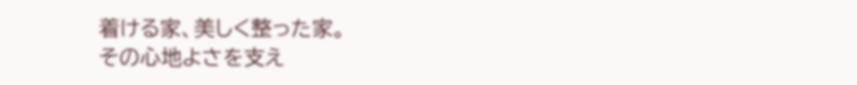着ける家、美しく整った家。
その心地よさを支え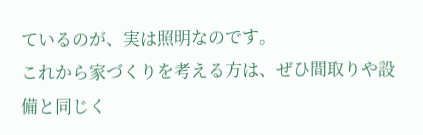ているのが、実は照明なのです。
これから家づくりを考える方は、ぜひ間取りや設備と同じく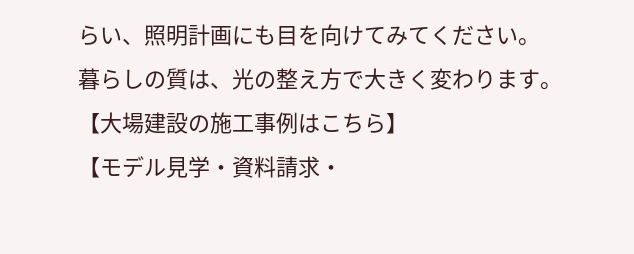らい、照明計画にも目を向けてみてください。
暮らしの質は、光の整え方で大きく変わります。
【大場建設の施工事例はこちら】
【モデル見学・資料請求・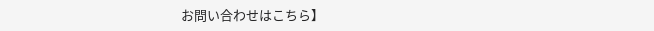お問い合わせはこちら】